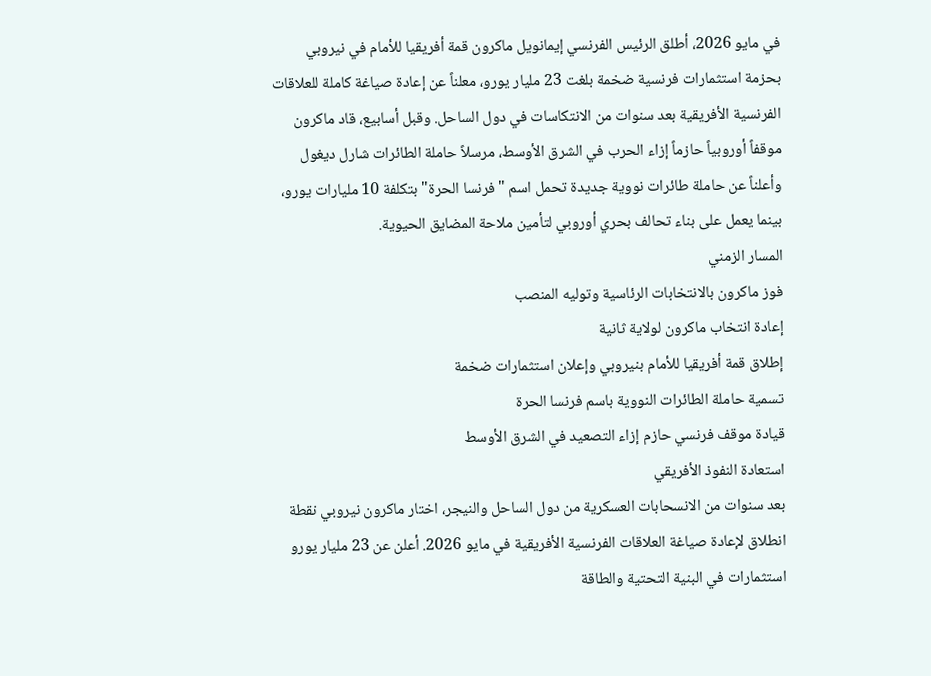في مايو 2026، أطلق الرئيس الفرنسي إيمانويل ماكرون قمة أفريقيا للأمام في نيروبي بحزمة استثمارات فرنسية ضخمة بلغت 23 مليار يورو، معلناً عن إعادة صياغة كاملة للعلاقات الفرنسية الأفريقية بعد سنوات من الانتكاسات في دول الساحل. وقبل أسابيع، قاد ماكرون موقفاً أوروبياً حازماً إزاء الحرب في الشرق الأوسط، مرسلاً حاملة الطائرات شارل ديغول وأعلناً عن حاملة طائرات نووية جديدة تحمل اسم "فرنسا الحرة" بتكلفة 10 مليارات يورو، بينما يعمل على بناء تحالف بحري أوروبي لتأمين ملاحة المضايق الحيوية.
المسار الزمني
فوز ماكرون بالانتخابات الرئاسية وتوليه المنصب
إعادة انتخاب ماكرون لولاية ثانية
إطلاق قمة أفريقيا للأمام بنيروبي وإعلان استثمارات ضخمة
تسمية حاملة الطائرات النووية باسم فرنسا الحرة
قيادة موقف فرنسي حازم إزاء التصعيد في الشرق الأوسط
استعادة النفوذ الأفريقي
بعد سنوات من الانسحابات العسكرية من دول الساحل والنيجر، اختار ماكرون نيروبي نقطة انطلاق لإعادة صياغة العلاقات الفرنسية الأفريقية في مايو 2026. أعلن عن 23 مليار يورو استثمارات في البنية التحتية والطاقة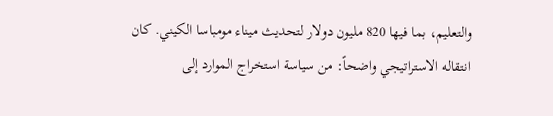والتعليم، بما فيها 820 مليون دولار لتحديث ميناء مومباسا الكيني. كان انتقاله الاستراتيجي واضحاً: من سياسة استخراج الموارد إلى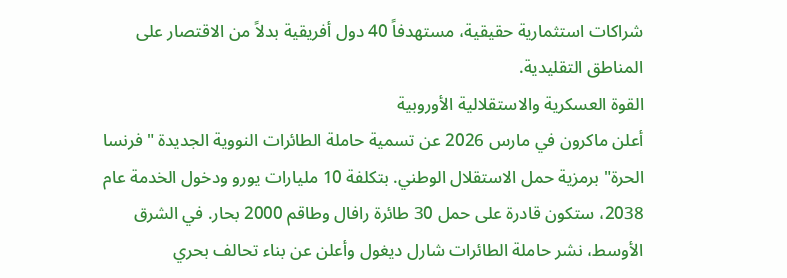شراكات استثمارية حقيقية، مستهدفاً 40 دول أفريقية بدلاً من الاقتصار على المناطق التقليدية.
القوة العسكرية والاستقلالية الأوروبية
أعلن ماكرون في مارس 2026 عن تسمية حاملة الطائرات النووية الجديدة "فرنسا الحرة" برمزية حمل الاستقلال الوطني. بتكلفة 10 مليارات يورو ودخول الخدمة عام 2038، ستكون قادرة على حمل 30 طائرة رافال وطاقم 2000 بحار. في الشرق الأوسط، نشر حاملة الطائرات شارل ديغول وأعلن عن بناء تحالف بحري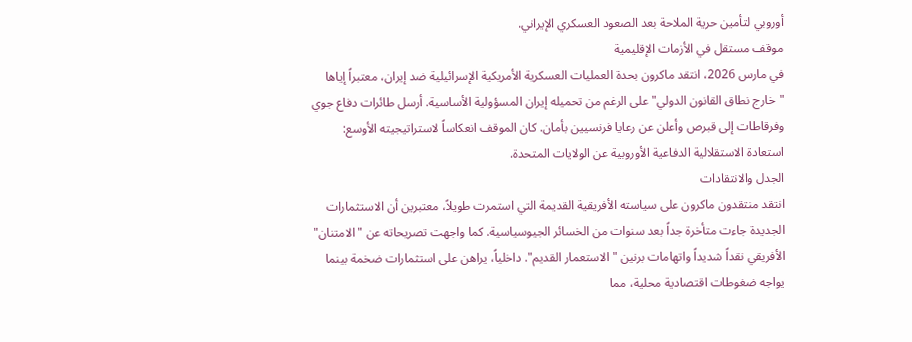أوروبي لتأمين حرية الملاحة بعد الصعود العسكري الإيراني.
موقف مستقل في الأزمات الإقليمية
في مارس 2026، انتقد ماكرون بحدة العمليات العسكرية الأمريكية الإسرائيلية ضد إيران، معتبراً إياها "خارج نطاق القانون الدولي" على الرغم من تحميله إيران المسؤولية الأساسية. أرسل طائرات دفاع جوي وفرقاطات إلى قبرص وأعلن عن رعايا فرنسيين بأمان. كان الموقف انعكاساً لاستراتيجيته الأوسع: استعادة الاستقلالية الدفاعية الأوروبية عن الولايات المتحدة.
الجدل والانتقادات
انتقد منتقدون ماكرون على سياسته الأفريقية القديمة التي استمرت طويلاً، معتبرين أن الاستثمارات الجديدة جاءت متأخرة جداً بعد سنوات من الخسائر الجيوسياسية. كما واجهت تصريحاته عن "الامتنان" الأفريقي نقداً شديداً واتهامات برنين "الاستعمار القديم". داخلياً، يراهن على استثمارات ضخمة بينما يواجه ضغوطات اقتصادية محلية، مما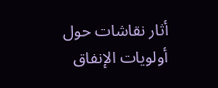أثار نقاشات حول أولويات الإنفاق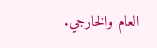العام والخارجي.